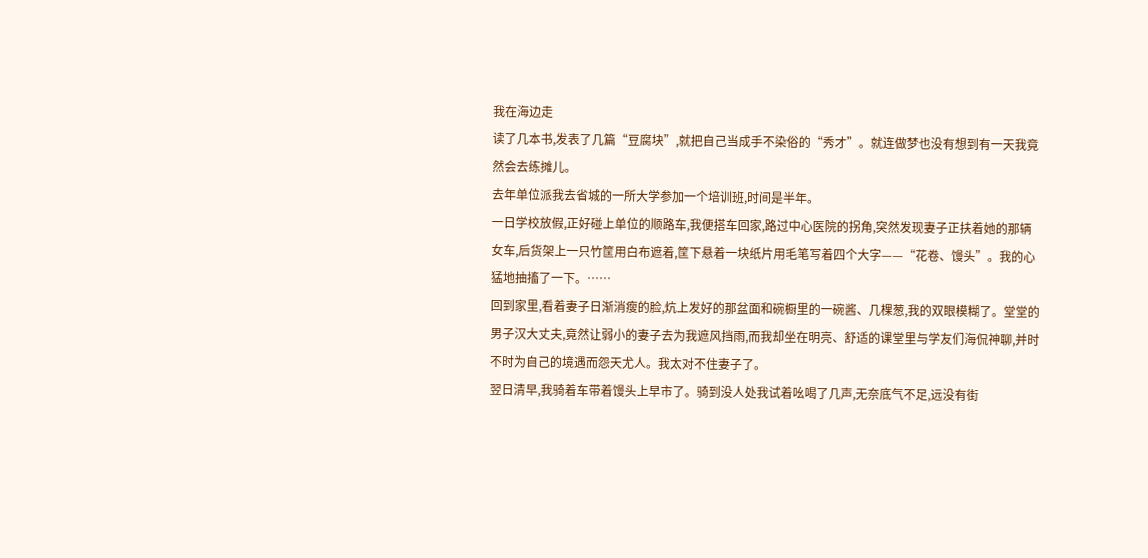我在海边走
读了几本书,发表了几篇“豆腐块”,就把自己当成手不染俗的“秀才”。就连做梦也没有想到有一天我竟然会去练摊儿。
去年单位派我去省城的一所大学参加一个培训班,时间是半年。
一日学校放假,正好碰上单位的顺路车,我便搭车回家,路过中心医院的拐角,突然发现妻子正扶着她的那辆女车,后货架上一只竹筐用白布遮着,筐下悬着一块纸片用毛笔写着四个大字——“花卷、馒头”。我的心猛地抽搐了一下。……
回到家里,看着妻子日渐消瘦的脸,炕上发好的那盆面和碗橱里的一碗酱、几棵葱,我的双眼模糊了。堂堂的男子汉大丈夫,竟然让弱小的妻子去为我遮风挡雨,而我却坐在明亮、舒适的课堂里与学友们海侃神聊,并时不时为自己的境遇而怨天尤人。我太对不住妻子了。
翌日清早,我骑着车带着馒头上早市了。骑到没人处我试着吆喝了几声,无奈底气不足,远没有街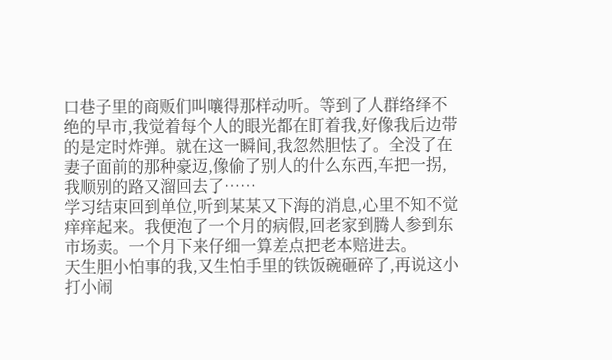口巷子里的商贩们叫嚷得那样动听。等到了人群络绎不绝的早市,我觉着每个人的眼光都在盯着我,好像我后边带的是定时炸弹。就在这一瞬间,我忽然胆怯了。全没了在妻子面前的那种豪迈,像偷了别人的什么东西,车把一拐,我顺别的路又溜回去了……
学习结束回到单位,听到某某又下海的消息,心里不知不觉痒痒起来。我便泡了一个月的病假,回老家到腾人参到东市场卖。一个月下来仔细一算差点把老本赔进去。
天生胆小怕事的我,又生怕手里的铁饭碗砸碎了,再说这小打小闹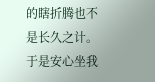的瞎折腾也不是长久之计。于是安心坐我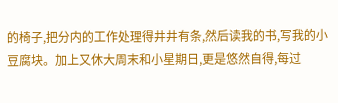的椅子,把分内的工作处理得井井有条,然后读我的书,写我的小豆腐块。加上又休大周末和小星期日,更是悠然自得,每过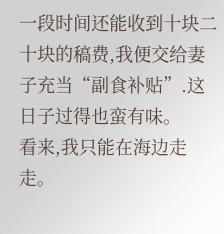一段时间还能收到十块二十块的稿费,我便交给妻子充当“副食补贴”.这日子过得也蛮有味。
看来,我只能在海边走走。